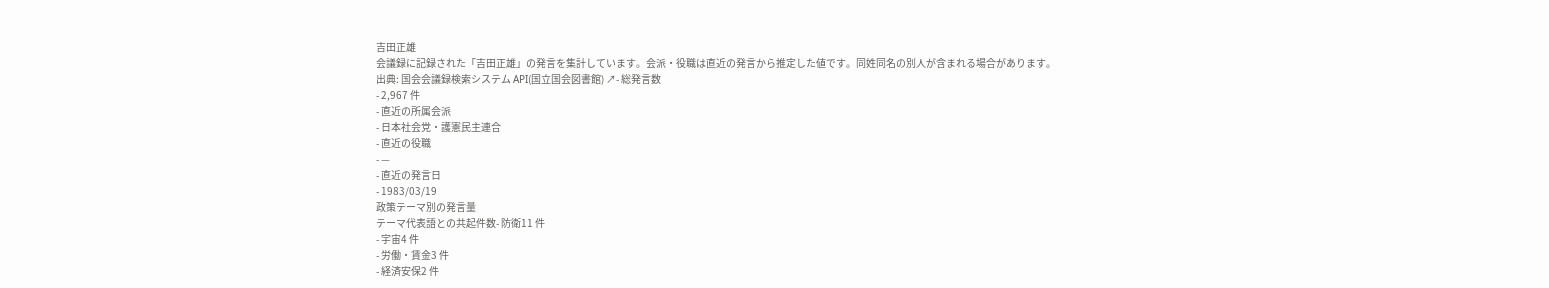吉田正雄
会議録に記録された「吉田正雄」の発言を集計しています。会派・役職は直近の発言から推定した値です。同姓同名の別人が含まれる場合があります。
出典: 国会会議録検索システム API(国立国会図書館) ↗- 総発言数
- 2,967 件
- 直近の所属会派
- 日本社会党・護憲民主連合
- 直近の役職
- —
- 直近の発言日
- 1983/03/19
政策テーマ別の発言量
テーマ代表語との共起件数- 防衛11 件
- 宇宙4 件
- 労働・賃金3 件
- 経済安保2 件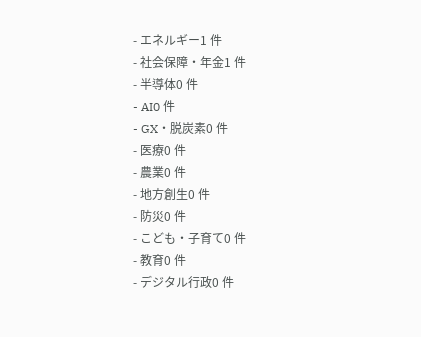- エネルギー1 件
- 社会保障・年金1 件
- 半導体0 件
- AI0 件
- GX・脱炭素0 件
- 医療0 件
- 農業0 件
- 地方創生0 件
- 防災0 件
- こども・子育て0 件
- 教育0 件
- デジタル行政0 件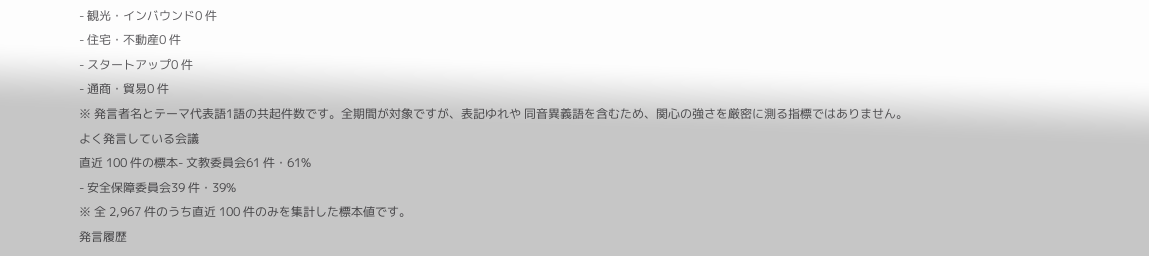- 観光・インバウンド0 件
- 住宅・不動産0 件
- スタートアップ0 件
- 通商・貿易0 件
※ 発言者名とテーマ代表語1語の共起件数です。全期間が対象ですが、表記ゆれや 同音異義語を含むため、関心の強さを厳密に測る指標ではありません。
よく発言している会議
直近 100 件の標本- 文教委員会61 件・61%
- 安全保障委員会39 件・39%
※ 全 2,967 件のうち直近 100 件のみを集計した標本値です。
発言履歴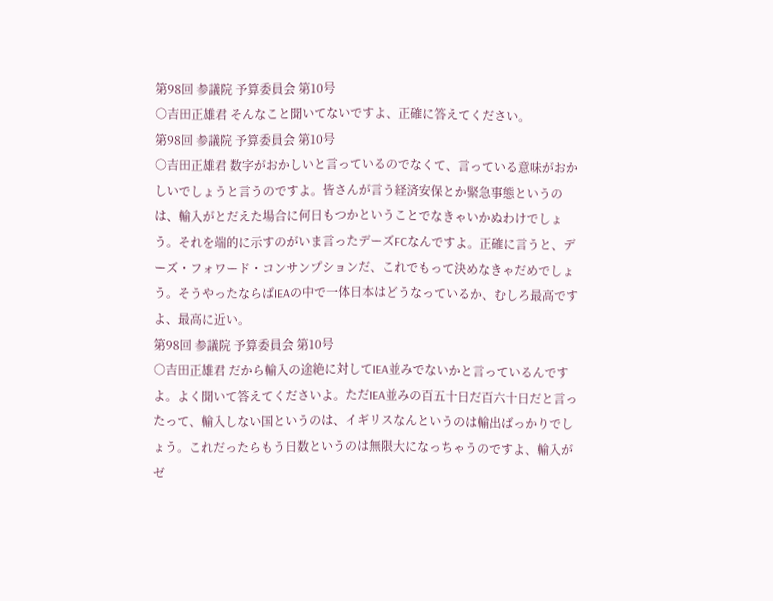第98回 参議院 予算委員会 第10号
○吉田正雄君 そんなこと聞いてないですよ、正確に答えてください。
第98回 参議院 予算委員会 第10号
○吉田正雄君 数字がおかしいと言っているのでなくて、言っている意味がおかしいでしょうと言うのですよ。皆さんが言う経済安保とか緊急事態というのは、輸入がとだえた場合に何日もつかということでなきゃいかぬわけでしょう。それを端的に示すのがいま言ったデーズFCなんですよ。正確に言うと、デーズ・フォワード・コンサンプションだ、これでもって決めなきゃだめでしょう。そうやったならばIEAの中で一体日本はどうなっているか、むしろ最高ですよ、最高に近い。
第98回 参議院 予算委員会 第10号
○吉田正雄君 だから輸入の途絶に対してIEA並みでないかと言っているんですよ。よく聞いて答えてくださいよ。ただIEA並みの百五十日だ百六十日だと言ったって、輸入しない国というのは、イギリスなんというのは輸出ばっかりでしょう。これだったらもう日数というのは無限大になっちゃうのですよ、輸入がゼ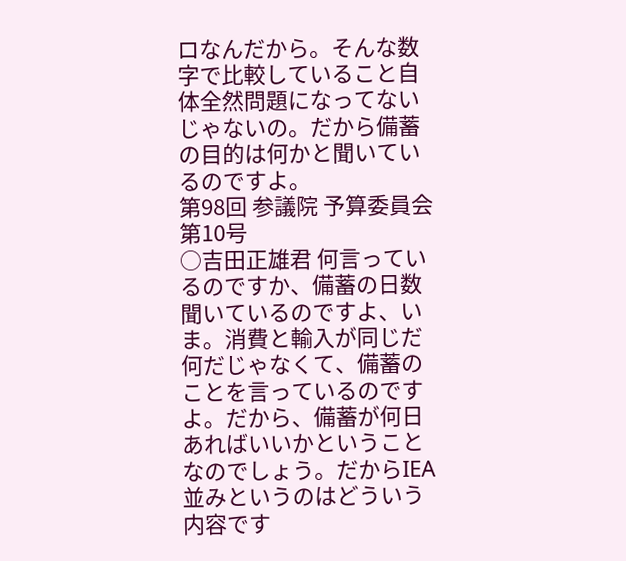ロなんだから。そんな数字で比較していること自体全然問題になってないじゃないの。だから備蓄の目的は何かと聞いているのですよ。
第98回 参議院 予算委員会 第10号
○吉田正雄君 何言っているのですか、備蓄の日数聞いているのですよ、いま。消費と輸入が同じだ何だじゃなくて、備蓄のことを言っているのですよ。だから、備蓄が何日あればいいかということなのでしょう。だからIEA並みというのはどういう内容です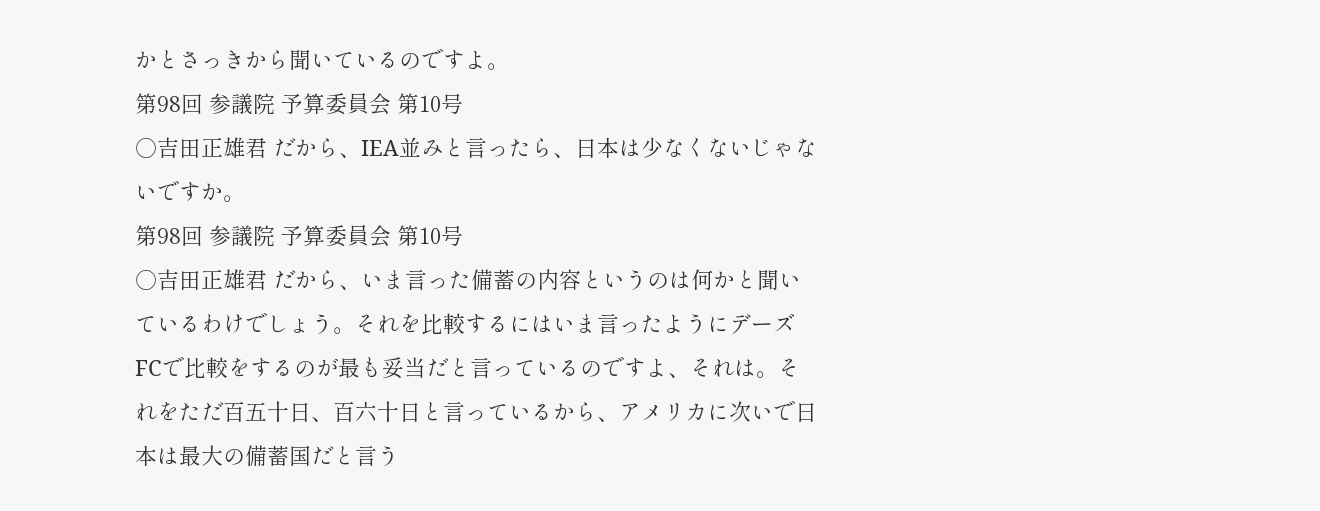かとさっきから聞いているのですよ。
第98回 参議院 予算委員会 第10号
○吉田正雄君 だから、IEA並みと言ったら、日本は少なくないじゃないですか。
第98回 参議院 予算委員会 第10号
○吉田正雄君 だから、いま言った備蓄の内容というのは何かと聞いているわけでしょう。それを比較するにはいま言ったようにデーズFCで比較をするのが最も妥当だと言っているのですよ、それは。それをただ百五十日、百六十日と言っているから、アメリカに次いで日本は最大の備蓄国だと言う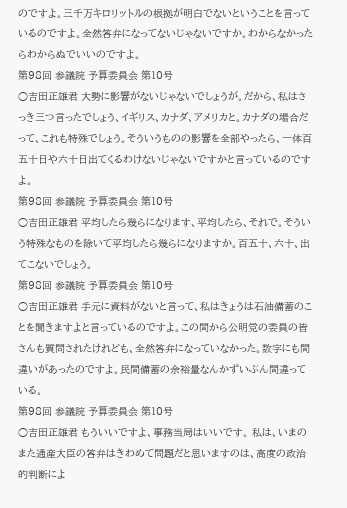のですよ。三千万キロリットルの根拠が明白でないということを言っているのですよ。全然答弁になってないじゃないですか。わからなかったらわからぬでいいのですよ。
第98回 参議院 予算委員会 第10号
○吉田正雄君 大勢に影響がないじゃないでしょうが。だから、私はさっき三つ言ったでしょう、イギリス、カナダ、アメリカと。カナダの場合だって、これも特殊でしょう。そういうものの影響を全部やったら、一体百五十日や六十日出てくるわけないじゃないですかと言っているのですよ。
第98回 参議院 予算委員会 第10号
○吉田正雄君 平均したら幾らになります、平均したら、それで。そういう特殊なものを除いて平均したら幾らになりますか。百五十、六十、出てこないでしょう。
第98回 参議院 予算委員会 第10号
○吉田正雄君 手元に資料がないと言って、私はきょうは石油備蓄のことを聞きますよと言っているのですよ。この間から公明党の委員の皆さんも質問されたけれども、全然答弁になっていなかった。数字にも間違いがあったのですよ。民間備蓄の余裕量なんかずいぶん間違っている。
第98回 参議院 予算委員会 第10号
○吉田正雄君 もういいですよ、事務当局はいいです。 私は、いまのまた通産大臣の答弁はきわめて問題だと思いますのは、高度の政治的判断によ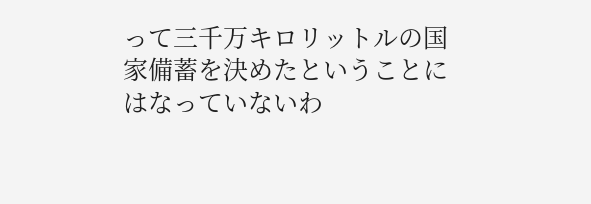って三千万キロリットルの国家備蓄を決めたということにはなっていないわ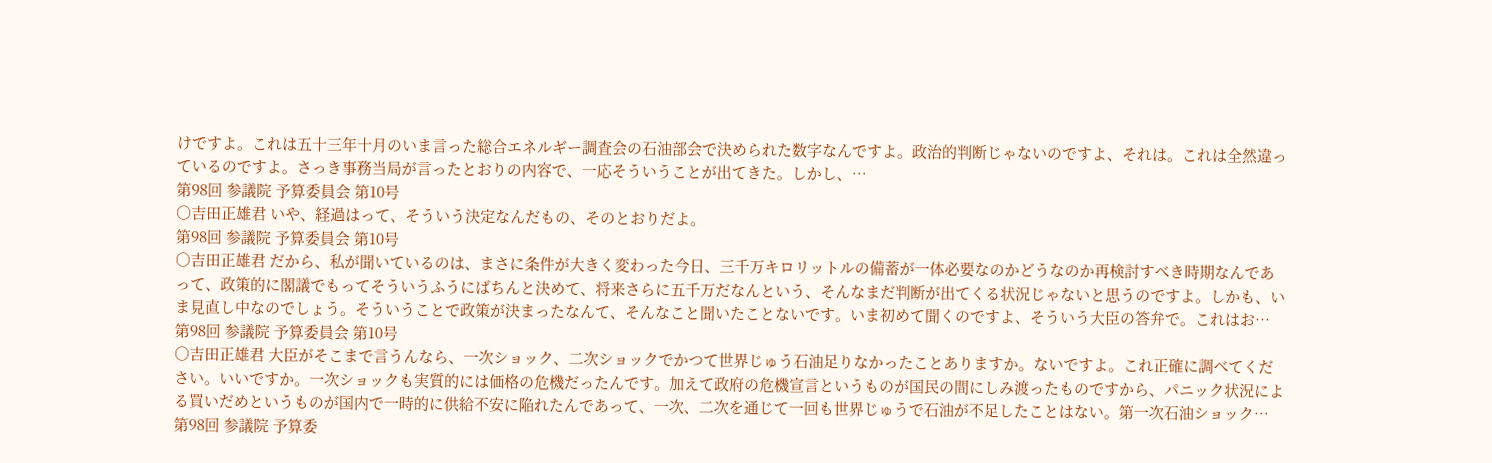けですよ。これは五十三年十月のいま言った総合エネルギー調査会の石油部会で決められた数字なんですよ。政治的判断じゃないのですよ、それは。これは全然違っているのですよ。さっき事務当局が言ったとおりの内容で、一応そういうことが出てきた。しかし、…
第98回 参議院 予算委員会 第10号
○吉田正雄君 いや、経過はって、そういう決定なんだもの、そのとおりだよ。
第98回 参議院 予算委員会 第10号
○吉田正雄君 だから、私が聞いているのは、まさに条件が大きく変わった今日、三千万キロリットルの備蓄が一体必要なのかどうなのか再検討すべき時期なんであって、政策的に閣議でもってそういうふうにばちんと決めて、将来さらに五千万だなんという、そんなまだ判断が出てくる状況じゃないと思うのですよ。しかも、いま見直し中なのでしょう。そういうことで政策が決まったなんて、そんなこと聞いたことないです。いま初めて聞くのですよ、そういう大臣の答弁で。これはお…
第98回 参議院 予算委員会 第10号
○吉田正雄君 大臣がそこまで言うんなら、一次ショック、二次ショックでかつて世界じゅう石油足りなかったことありますか。ないですよ。これ正確に調べてください。いいですか。一次ショックも実質的には価格の危機だったんです。加えて政府の危機宣言というものが国民の間にしみ渡ったものですから、パニック状況による買いだめというものが国内で一時的に供給不安に陥れたんであって、一次、二次を通じて一回も世界じゅうで石油が不足したことはない。第一次石油ショック…
第98回 参議院 予算委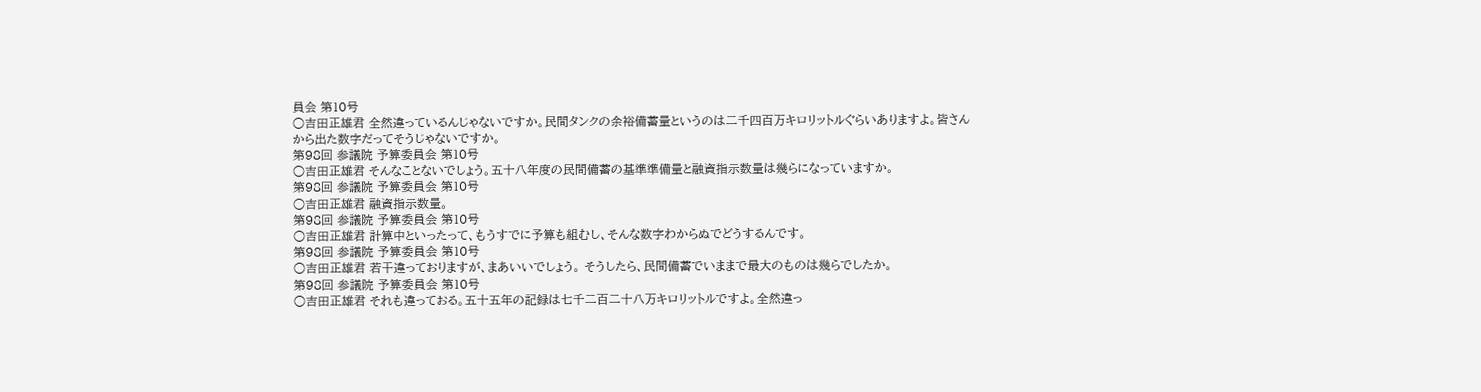員会 第10号
○吉田正雄君 全然違っているんじゃないですか。民間タンクの余裕備蓄量というのは二千四百万キロリットルぐらいありますよ。皆さんから出た数字だってそうじゃないですか。
第98回 参議院 予算委員会 第10号
○吉田正雄君 そんなことないでしょう。五十八年度の民間備蓄の基準準備量と融資指示数量は幾らになっていますか。
第98回 参議院 予算委員会 第10号
○吉田正雄君 融資指示数量。
第98回 参議院 予算委員会 第10号
○吉田正雄君 計算中といったって、もうすでに予算も組むし、そんな数字わからぬでどうするんです。
第98回 参議院 予算委員会 第10号
○吉田正雄君 若干違っておりますが、まあいいでしょう。 そうしたら、民間備蓄でいままで最大のものは幾らでしたか。
第98回 参議院 予算委員会 第10号
○吉田正雄君 それも違っておる。五十五年の記録は七千二百二十八万キロリットルですよ。全然違っ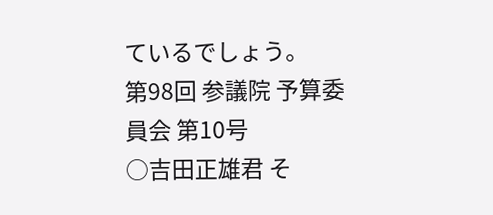ているでしょう。
第98回 参議院 予算委員会 第10号
○吉田正雄君 そ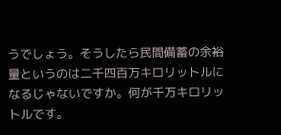うでしょう。そうしたら民間備蓄の余裕量というのは二千四百万キロリットルになるじゃないですか。何が千万キロリットルです。